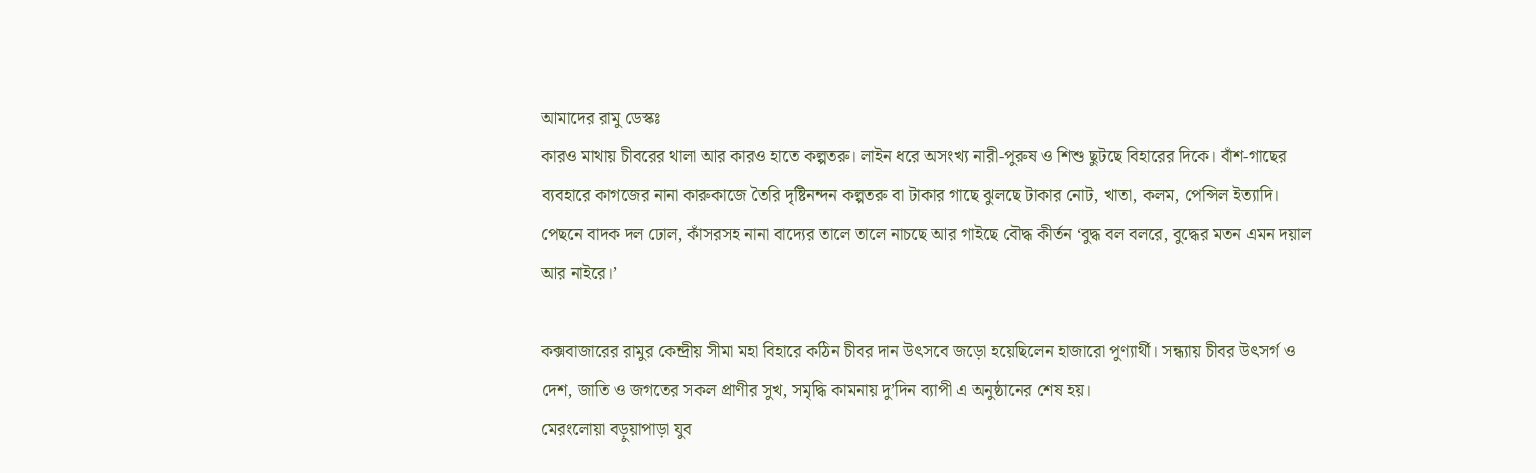আমাদের রামু ডেস্কঃ
কারও মাথায় চীবরের থালা আর কারও হাতে কল্পতরু। লাইন ধরে অসংখ্য নারী-পুরুষ ও শিশু ছুটছে বিহারের দিকে। বাঁশ-গাছের ব্যবহারে কাগজের নানা কারুকাজে তৈরি দৃষ্টিনন্দন কল্পতরু বা টাকার গাছে ঝুলছে টাকার নোট, খাতা, কলম, পেন্সিল ইত্যাদি। পেছনে বাদক দল ঢোল, কাঁসরসহ নানা বাদ্যের তালে তালে নাচছে আর গাইছে বৌদ্ধ কীর্তন ‘বুদ্ধ বল বলরে, বুদ্ধের মতন এমন দয়াল আর নাইরে।’

কক্সবাজারের রামুর কেন্দ্রীয় সীমা মহা বিহারে কঠিন চীবর দান উৎসবে জড়ো হয়েছিলেন হাজারো পুণ্যার্থী। সন্ধ্যায় চীবর উৎসর্গ ও দেশ, জাতি ও জগতের সকল প্রাণীর সুখ, সমৃদ্ধি কামনায় দু’দিন ব্যাপী এ অনুষ্ঠানের শেষ হয়।
মেরংলোয়া বড়ুয়াপাড়া যুব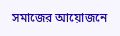সমাজের আয়োজনে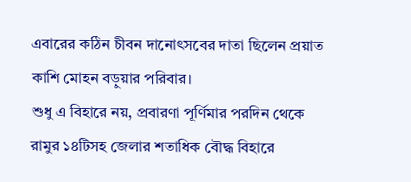এবারের কঠিন চীবন দানোৎসবের দাতা ছিলেন প্রয়াত কাশি মোহন বড়ুয়ার পরিবার।
শুধু এ বিহারে নয়, প্রবারণা পূর্ণিমার পরদিন থেকে রামুর ১৪টিসহ জেলার শতাধিক বৌদ্ধ বিহারে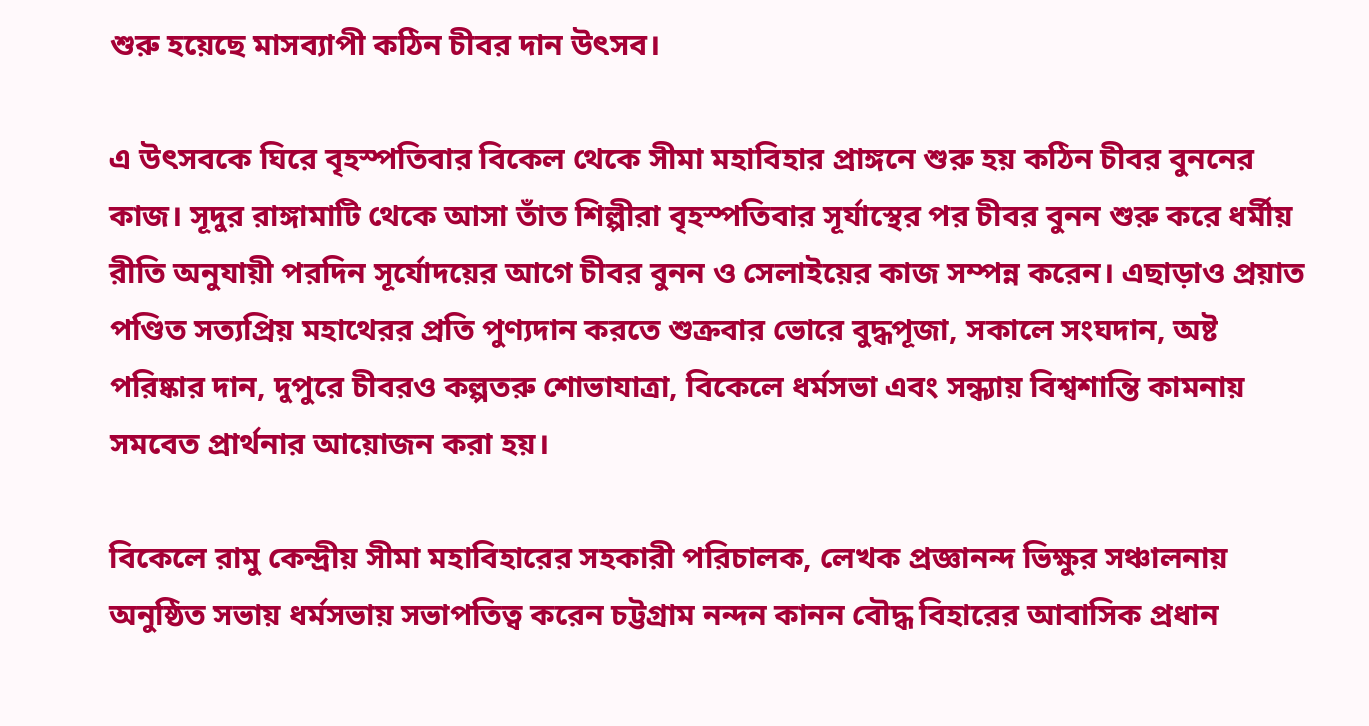শুরু হয়েছে মাসব্যাপী কঠিন চীবর দান উৎসব।

এ উৎসবকে ঘিরে বৃহস্পতিবার বিকেল থেকে সীমা মহাবিহার প্রাঙ্গনে শুরু হয় কঠিন চীবর বুননের কাজ। সূদুর রাঙ্গামাটি থেকে আসা তাঁত শিল্পীরা বৃহস্পতিবার সূর্যাস্থের পর চীবর বুনন শুরু করে ধর্মীয় রীতি অনুযায়ী পরদিন সূর্যোদয়ের আগে চীবর বুনন ও সেলাইয়ের কাজ সম্পন্ন করেন। এছাড়াও প্রয়াত পণ্ডিত সত্যপ্রিয় মহাথেরর প্রতি পুণ্যদান করতে শুক্রবার ভোরে বুদ্ধপূজা, সকালে সংঘদান, অষ্ট পরিষ্কার দান, দুপুরে চীবরও কল্পতরু শোভাযাত্রা, বিকেলে ধর্মসভা এবং সন্ধ্যায় বিশ্বশান্তি কামনায় সমবেত প্রার্থনার আয়োজন করা হয়।

বিকেলে রামু কেন্দ্রীয় সীমা মহাবিহারের সহকারী পরিচালক, লেখক প্রজ্ঞানন্দ ভিক্ষুর সঞ্চালনায় অনুষ্ঠিত সভায় ধর্মসভায় সভাপতিত্ব করেন চট্টগ্রাম নন্দন কানন বৌদ্ধ বিহারের আবাসিক প্রধান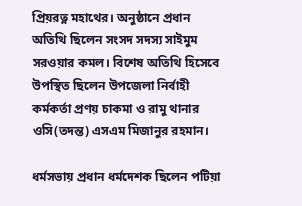প্রিয়রত্ন মহাথের। অনুষ্ঠানে প্রধান অতিথি ছিলেন সংসদ সদস্য সাইমুম সরওয়ার কমল। বিশেষ অতিথি হিসেবে উপস্থিত ছিলেন উপজেলা নির্বাহী কর্মকর্তা প্রণয় চাকমা ও রামু থানার ওসি(তদন্ত) এসএম মিজানুর রহমান।

ধর্মসভায় প্রধান ধর্মদেশক ছিলেন পটিয়া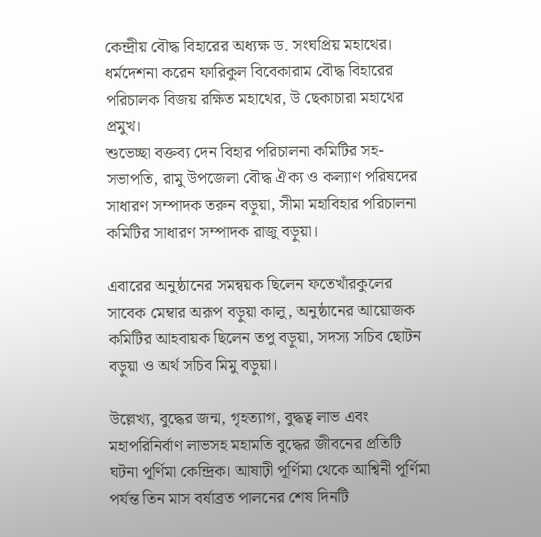কেন্দ্রীয় বৌদ্ধ বিহারের অধ্যক্ষ ড. সংঘপ্রিয় মহাথের। ধর্মদেশনা করেন ফারিকুল বিবেকারাম বৌদ্ধ বিহারের পরিচালক বিজয় রক্ষিত মহাথের, উ ছেকাচারা মহাথের প্রমুখ।
শুভেচ্ছা বক্তব্য দেন বিহার পরিচালনা কমিটির সহ-সভাপতি, রামু উপজেলা বৌদ্ধ ঐক্য ও কল্যাণ পরিষদের সাধারণ সম্পাদক তরুন বড়ুয়া, সীমা মহাবিহার পরিচালনা কমিটির সাধারণ সম্পাদক রাজু বড়ুয়া।

এবারের অনুষ্ঠানের সমন্বয়ক ছিলেন ফতেখাঁরকুলের সাবেক মেম্বার অরূপ বড়ুয়া কালু, অনুষ্ঠানের আয়োজক কমিটির আহবায়ক ছিলেন তপু বড়ুয়া, সদস্য সচিব ছোটন বড়ুয়া ও অর্থ সচিব মিমু বড়ুয়া।

উল্লেখ্য, বুদ্ধের জন্ম, গৃহত্যাগ, বুদ্ধত্ব লাভ এবং মহাপরিনির্বাণ লাভসহ মহামতি বুদ্ধের জীবনের প্রতিটি ঘটনা পূর্ণিমা কেন্দ্রিক। আষাঢ়ী পূর্ণিমা থেকে আশ্বিনী পূর্ণিমা পর্যন্ত তিন মাস বর্ষাব্রত পালনের শেষ দিনটি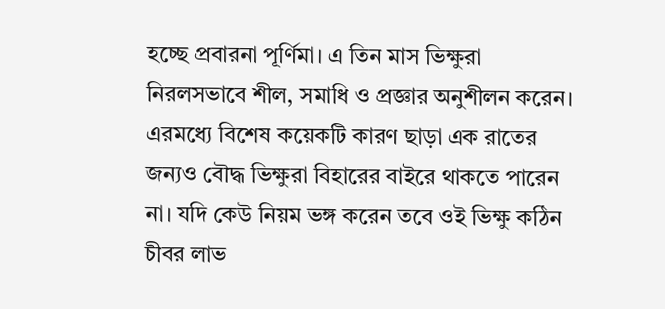হচ্ছে প্রবারনা পূর্ণিমা। এ তিন মাস ভিক্ষুরা নিরলসভাবে শীল, সমাধি ও প্রজ্ঞার অনুশীলন করেন। এরমধ্যে বিশেষ কয়েকটি কারণ ছাড়া এক রাতের জন্যও বৌদ্ধ ভিক্ষুরা বিহারের বাইরে থাকতে পারেন না। যদি কেউ নিয়ম ভঙ্গ করেন তবে ওই ভিক্ষু কঠিন চীবর লাভ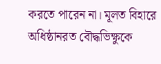করতে পারেন না। মূলত বিহারে অধিষ্ঠানরত বৌদ্ধভিক্ষুকে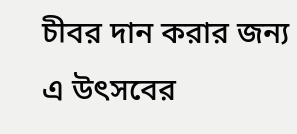চীবর দান করার জন্য এ উৎসবের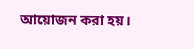আয়োজন করা হয়।